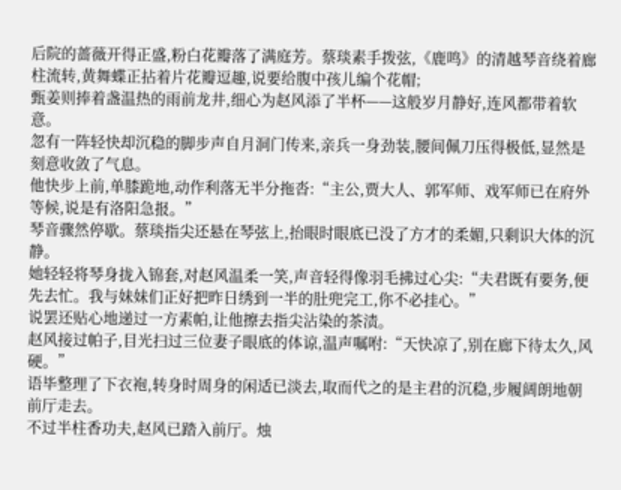后院的蔷薇开得正盛,粉白花瓣落了满庭芳。蔡琰素手拨弦,《鹿鸣》的清越琴音绕着廊柱流转,黄舞蝶正拈着片花瓣逗趣,说要给腹中孩儿编个花帽;
甄姜则捧着盏温热的雨前龙井,细心为赵风添了半杯——这般岁月静好,连风都带着软意。
忽有一阵轻快却沉稳的脚步声自月洞门传来,亲兵一身劲装,腰间佩刀压得极低,显然是刻意收敛了气息。
他快步上前,单膝跪地,动作利落无半分拖沓:“主公,贾大人、郭军师、戏军师已在府外等候,说是有洛阳急报。”
琴音骤然停歇。蔡琰指尖还悬在琴弦上,抬眼时眼底已没了方才的柔媚,只剩识大体的沉静。
她轻轻将琴身拢入锦套,对赵风温柔一笑,声音轻得像羽毛拂过心尖:“夫君既有要务,便先去忙。我与妹妹们正好把昨日绣到一半的肚兜完工,你不必挂心。”
说罢还贴心地递过一方素帕,让他擦去指尖沾染的茶渍。
赵风接过帕子,目光扫过三位妻子眼底的体谅,温声嘱咐:“天快凉了,别在廊下待太久,风硬。”
语毕整理了下衣袍,转身时周身的闲适已淡去,取而代之的是主君的沉稳,步履阔朗地朝前厅走去。
不过半柱香功夫,赵风已踏入前厅。烛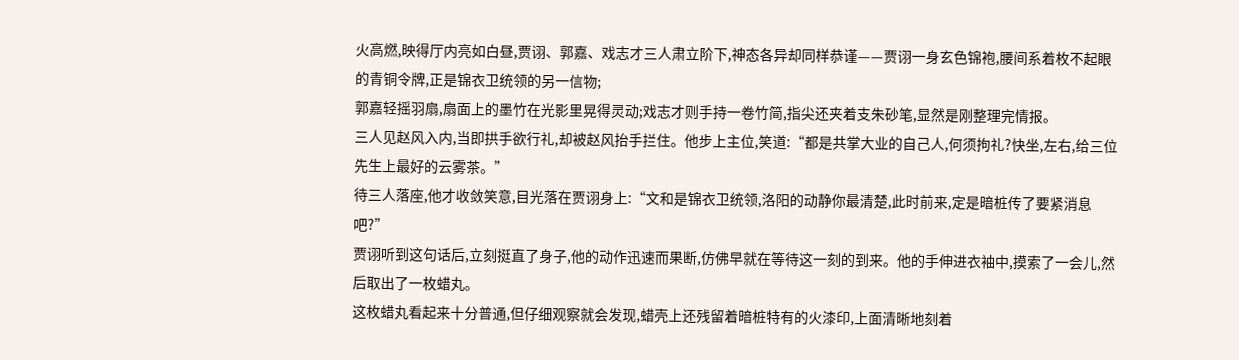火高燃,映得厅内亮如白昼,贾诩、郭嘉、戏志才三人肃立阶下,神态各异却同样恭谨——贾诩一身玄色锦袍,腰间系着枚不起眼的青铜令牌,正是锦衣卫统领的另一信物;
郭嘉轻摇羽扇,扇面上的墨竹在光影里晃得灵动;戏志才则手持一卷竹简,指尖还夹着支朱砂笔,显然是刚整理完情报。
三人见赵风入内,当即拱手欲行礼,却被赵风抬手拦住。他步上主位,笑道:“都是共掌大业的自己人,何须拘礼?快坐,左右,给三位先生上最好的云雾茶。”
待三人落座,他才收敛笑意,目光落在贾诩身上:“文和是锦衣卫统领,洛阳的动静你最清楚,此时前来,定是暗桩传了要紧消息吧?”
贾诩听到这句话后,立刻挺直了身子,他的动作迅速而果断,仿佛早就在等待这一刻的到来。他的手伸进衣袖中,摸索了一会儿,然后取出了一枚蜡丸。
这枚蜡丸看起来十分普通,但仔细观察就会发现,蜡壳上还残留着暗桩特有的火漆印,上面清晰地刻着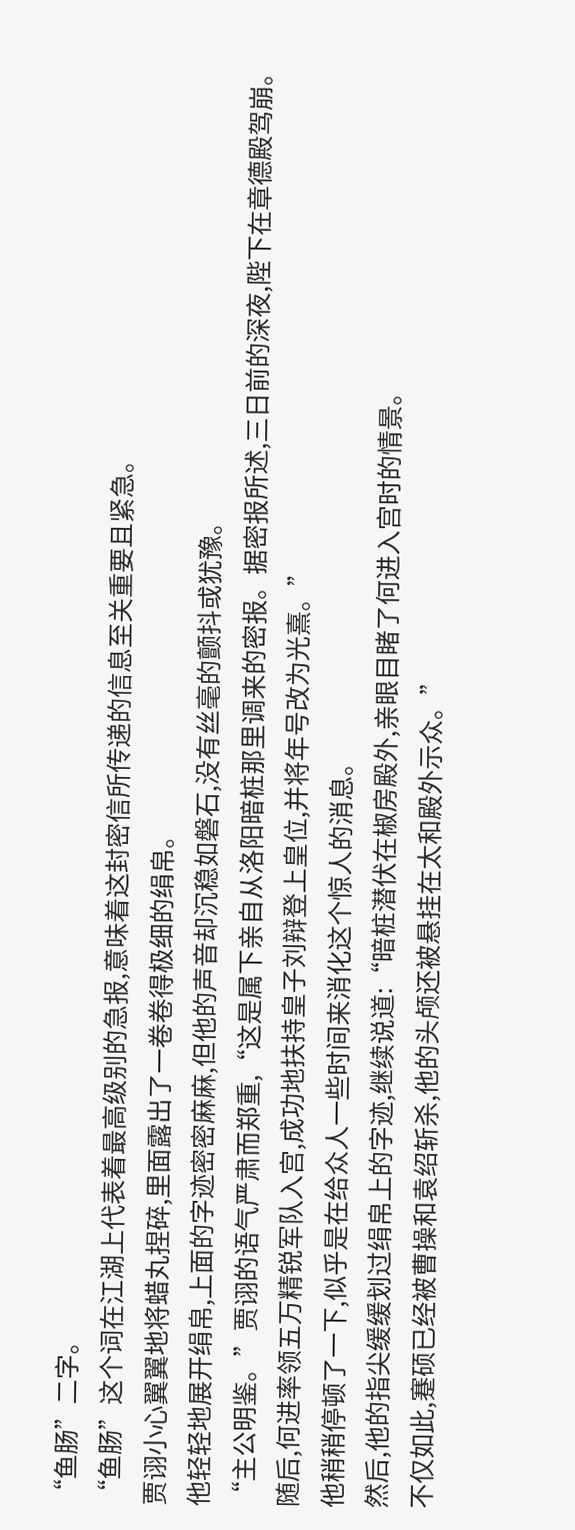“鱼肠”二字。
“鱼肠”这个词在江湖上代表着最高级别的急报,意味着这封密信所传递的信息至关重要且紧急。
贾诩小心翼翼地将蜡丸捏碎,里面露出了一卷卷得极细的绢帛。
他轻轻地展开绢帛,上面的字迹密密麻麻,但他的声音却沉稳如磐石,没有丝毫的颤抖或犹豫。
“主公明鉴。”贾诩的语气严肃而郑重,“这是属下亲自从洛阳暗桩那里调来的密报。据密报所述,三日前的深夜,陛下在章德殿驾崩。
随后,何进率领五万精锐军队入宫,成功地扶持皇子刘辩登上皇位,并将年号改为光熹。”
他稍稍停顿了一下,似乎是在给众人一些时间来消化这个惊人的消息。
然后,他的指尖缓缓划过绢帛上的字迹,继续说道:“暗桩潜伏在椒房殿外,亲眼目睹了何进入宫时的情景。
不仅如此,蹇硕已经被曹操和袁绍斩杀,他的头颅还被悬挂在太和殿外示众。”